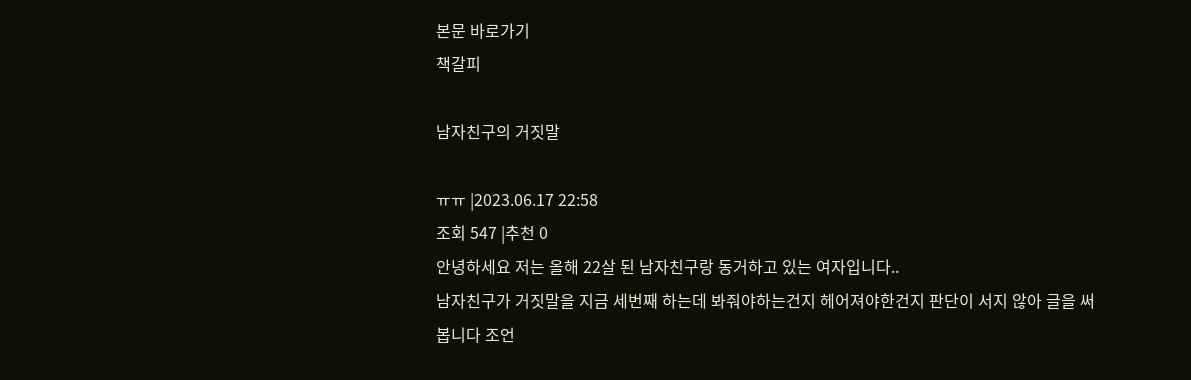본문 바로가기
책갈피

남자친구의 거짓말

ㅠㅠ |2023.06.17 22:58
조회 547 |추천 0
안녕하세요 저는 올해 22살 된 남자친구랑 동거하고 있는 여자입니다..
남자친구가 거짓말을 지금 세번째 하는데 봐줘야하는건지 헤어져야한건지 판단이 서지 않아 글을 써봅니다 조언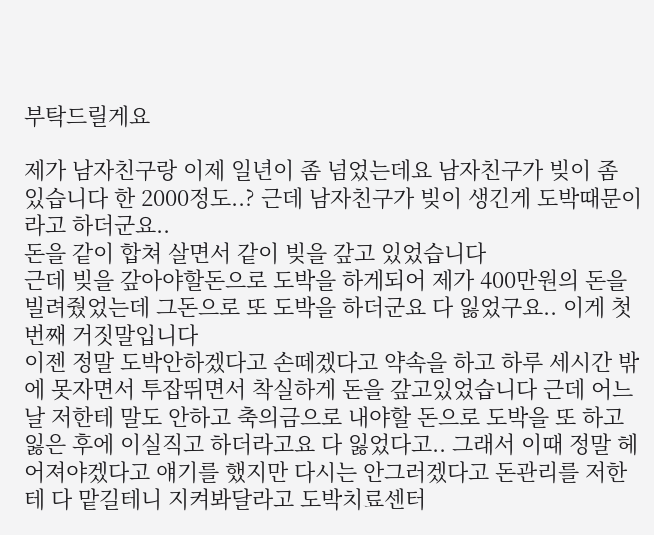부탁드릴게요

제가 남자친구랑 이제 일년이 좀 넘었는데요 남자친구가 빚이 좀 있습니다 한 2000정도..? 근데 남자친구가 빚이 생긴게 도박때문이라고 하더군요..
돈을 같이 합쳐 살면서 같이 빚을 갚고 있었습니다
근데 빚을 갚아야할돈으로 도박을 하게되어 제가 400만원의 돈을 빌려줬었는데 그돈으로 또 도박을 하더군요 다 잃었구요.. 이게 첫번째 거짓말입니다
이젠 정말 도박안하겠다고 손떼겠다고 약속을 하고 하루 세시간 밖에 못자면서 투잡뛰면서 착실하게 돈을 갚고있었습니다 근데 어느날 저한테 말도 안하고 축의금으로 내야할 돈으로 도박을 또 하고 잃은 후에 이실직고 하더라고요 다 잃었다고.. 그래서 이때 정말 헤어져야겠다고 얘기를 했지만 다시는 안그러겠다고 돈관리를 저한테 다 맡길테니 지켜봐달라고 도박치료센터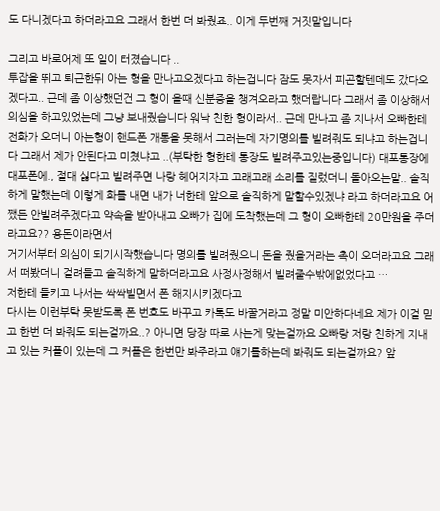도 다니겠다고 하더라고요 그래서 한번 더 봐줬죠.. 이게 두번째 거짓말입니다

그리고 바로어제 또 일이 터졌습니다 ..
투잡을 뛰고 퇴근한뒤 아는 형을 만나고오겠다고 하는겁니다 잠도 못자서 피곤할텐데도 갔다오겠다고.. 근데 좀 이상했던건 그 형이 올때 신분증을 챙겨오라고 했더랍니다 그래서 좀 이상해서 의심을 하고있었는데 그냥 보내줬습니다 워낙 친한 형이라서.. 근데 만나고 좀 지나서 오빠한테 전화가 오더니 아는형이 핸드폰 개통을 못해서 그러는데 자기명의를 빌려줘도 되냐고 하는겁니다 그래서 제가 안된다고 미쳤냐고 ..(부탁한 형한테 통장도 빌려주고있는중입니다) 대포통장에 대포폰에., 절대 싫다고 빌려주면 나랑 헤어지자고 고래고래 소리를 질렀더니 돌아오는말.. 솔직하게 말했는데 이렇게 화를 내면 내가 너한테 앞으로 솔직하게 말할수있겠냐 라고 하더라고요 어쨌든 안빌려주겠다고 약속을 받아내고 오빠가 집에 도착했는데 그 형이 오빠한테 20만원을 주더라고요?? 용돈이라면서
거기서부터 의심이 되기시작했습니다 명의를 빌려줬으니 돈을 줬을거라는 촉이 오더라고요 그래서 떠봤더니 걸려들고 솔직하게 말하더라고요 사정사정해서 빌려줄수밖에없었다고 …
저한테 들키고 나서는 싹싹빌면서 폰 해지시키겠다고
다시는 이런부탁 못받도록 폰 번호도 바꾸고 카톡도 바꿀거라고 정말 미안하다네요 제가 이걸 믿고 한번 더 봐줘도 되는걸까요..? 아니면 당장 따로 사는게 맞는걸까요 오빠랑 저랑 친하게 지내고 있는 커플이 있는데 그 커플은 한번만 봐주라고 얘기를하는데 봐줘도 되는걸까요? 앞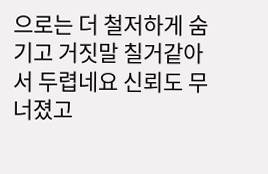으로는 더 철저하게 숨기고 거짓말 칠거같아서 두렵네요 신뢰도 무너졌고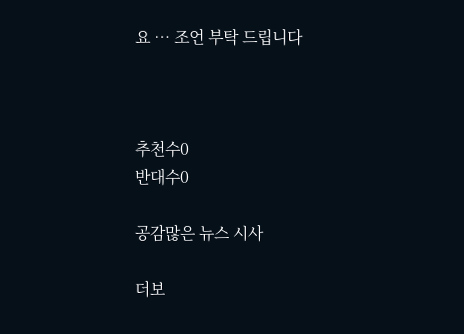요 … 조언 부탁 드립니다



추천수0
반대수0

공감많은 뉴스 시사

더보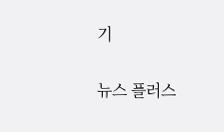기

뉴스 플러스